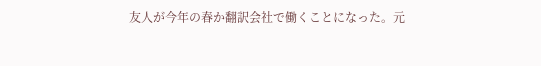友人が今年の春か翻訳会社で働くことになった。元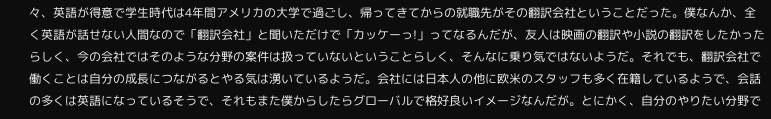々、英語が得意で学生時代は4年間アメリカの大学で過ごし、帰ってきてからの就職先がその翻訳会社ということだった。僕なんか、全く英語が話せない人間なので「翻訳会社」と聞いただけで「カッケーっ!」ってなるんだが、友人は映画の翻訳や小説の翻訳をしたかったらしく、今の会社ではそのような分野の案件は扱っていないということらしく、そんなに乗り気ではないようだ。それでも、翻訳会社で働くことは自分の成長につながるとやる気は湧いているようだ。会社には日本人の他に欧米のスタッフも多く在籍しているようで、会話の多くは英語になっているそうで、それもまた僕からしたらグローバルで格好良いイメージなんだが。とにかく、自分のやりたい分野で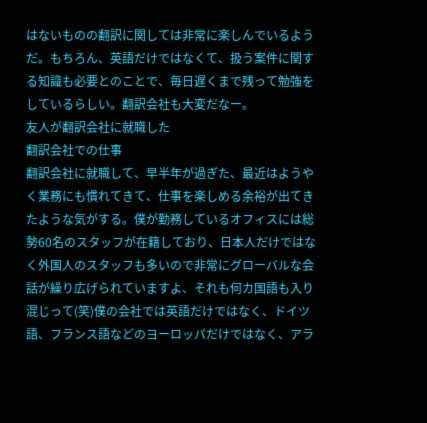はないものの翻訳に関しては非常に楽しんでいるようだ。もちろん、英語だけではなくて、扱う案件に関する知識も必要とのことで、毎日遅くまで残って勉強をしているらしい。翻訳会社も大変だなー。
友人が翻訳会社に就職した
翻訳会社での仕事
翻訳会社に就職して、早半年が過ぎた、最近はようやく業務にも慣れてきて、仕事を楽しめる余裕が出てきたような気がする。僕が勤務しているオフィスには総勢60名のスタッフが在籍しており、日本人だけではなく外国人のスタッフも多いので非常にグローバルな会話が繰り広げられていますよ、それも何カ国語も入り混じって(笑)僕の会社では英語だけではなく、ドイツ語、フランス語などのヨーロッパだけではなく、アラ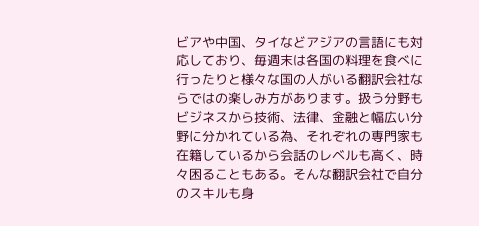ビアや中国、タイなどアジアの言語にも対応しており、毎週末は各国の料理を食べに行ったりと様々な国の人がいる翻訳会社ならではの楽しみ方があります。扱う分野もビジネスから技術、法律、金融と幅広い分野に分かれている為、それぞれの専門家も在籍しているから会話のレベルも高く、時々困ることもある。そんな翻訳会社で自分のスキルも身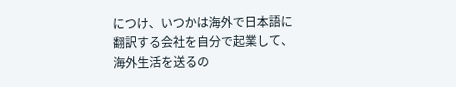につけ、いつかは海外で日本語に翻訳する会社を自分で起業して、海外生活を送るの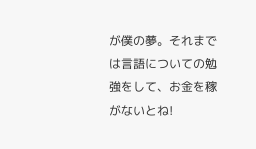が僕の夢。それまでは言語についての勉強をして、お金を稼がないとね!